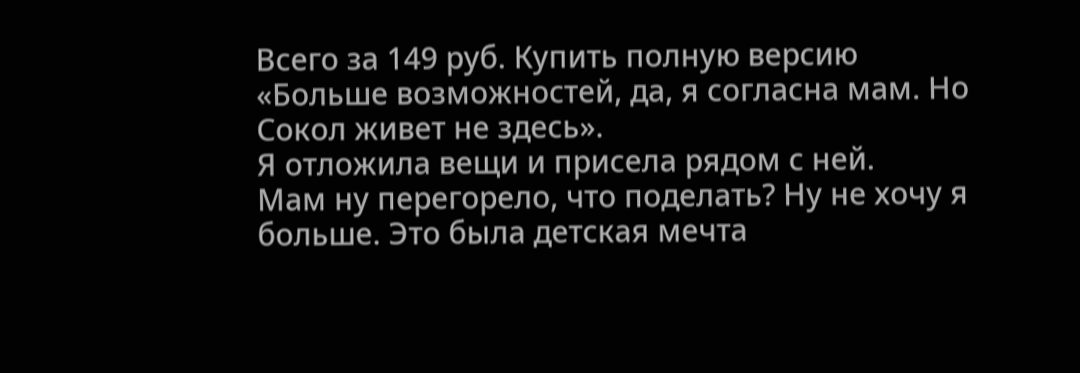Всего за 149 руб. Купить полную версию
«Больше возможностей, да, я согласна мам. Но Сокол живет не здесь».
Я отложила вещи и присела рядом с ней.
Мам ну перегорело, что поделать? Ну не хочу я больше. Это была детская мечта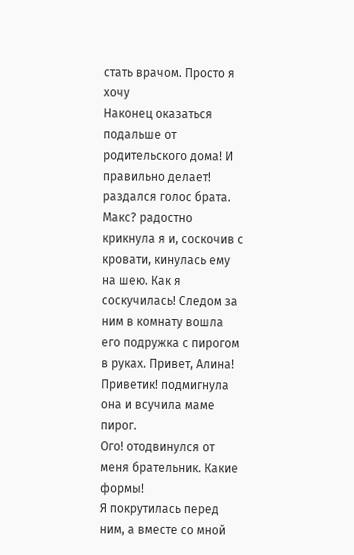стать врачом. Просто я хочу
Наконец оказаться подальше от родительского дома! И правильно делает! раздался голос брата.
Макс? радостно крикнула я и, соскочив с кровати, кинулась ему на шею. Как я соскучилась! Следом за ним в комнату вошла его подружка с пирогом в руках. Привет, Алина!
Приветик! подмигнула она и всучила маме пирог.
Ого! отодвинулся от меня брательник. Какие формы!
Я покрутилась перед ним, а вместе со мной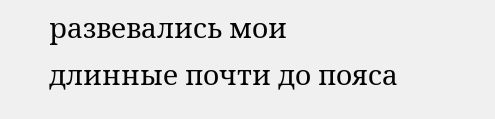развевались мои длинные почти до пояса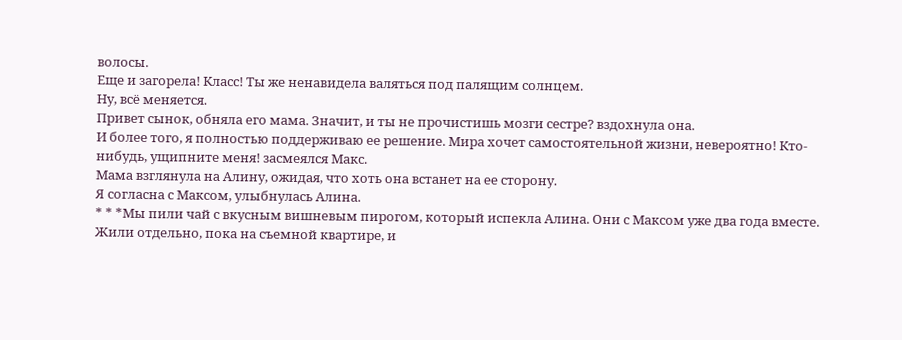волосы.
Еще и загорела! Класс! Ты же ненавидела валяться под палящим солнцем.
Ну, всё меняется.
Привет сынок, обняла его мама. Значит, и ты не прочистишь мозги сестре? вздохнула она.
И более того, я полностью поддерживаю ее решение. Мира хочет самостоятельной жизни, невероятно! Кто-нибудь, ущипните меня! засмеялся Макс.
Мама взглянула на Алину, ожидая, что хоть она встанет на ее сторону.
Я согласна с Максом, улыбнулась Алина.
* * *Мы пили чай с вкусным вишневым пирогом, который испекла Алина. Они с Максом уже два года вместе. Жили отдельно, пока на съемной квартире, и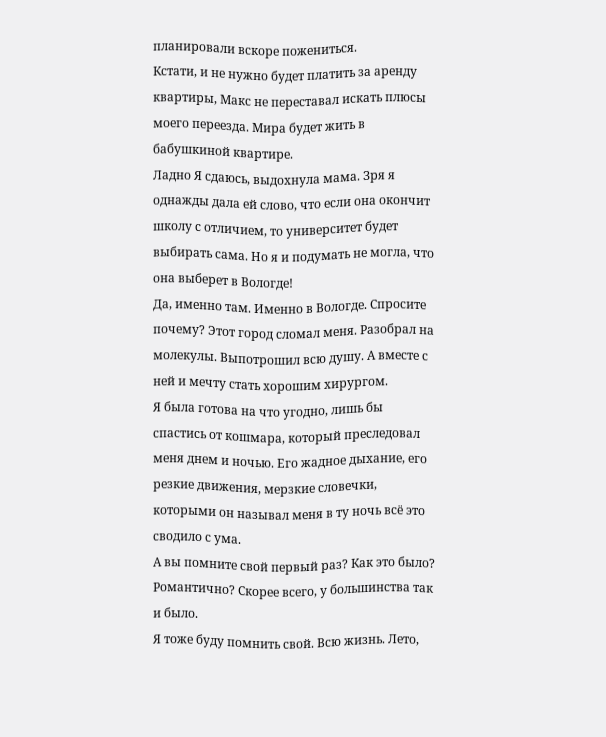планировали вскоре пожениться.
Кстати, и не нужно будет платить за аренду квартиры, Макс не переставал искать плюсы моего переезда. Мира будет жить в бабушкиной квартире.
Ладно Я сдаюсь, выдохнула мама. Зря я однажды дала ей слово, что если она окончит школу с отличием, то университет будет выбирать сама. Но я и подумать не могла, что она выберет в Вологде!
Да, именно там. Именно в Вологде. Спросите почему? Этот город сломал меня. Разобрал на молекулы. Выпотрошил всю душу. А вместе с ней и мечту стать хорошим хирургом.
Я была готова на что угодно, лишь бы спастись от кошмара, который преследовал меня днем и ночью. Его жадное дыхание, его резкие движения, мерзкие словечки, которыми он называл меня в ту ночь всё это сводило с ума.
А вы помните свой первый раз? Как это было? Романтично? Скорее всего, у большинства так и было.
Я тоже буду помнить свой. Всю жизнь. Лето,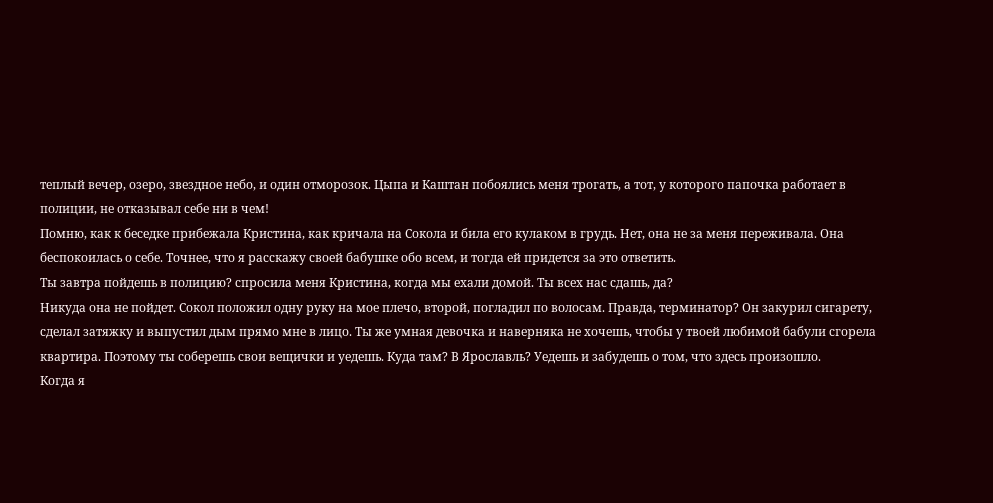теплый вечер, озеро, звездное небо, и один отморозок. Цыпа и Каштан побоялись меня трогать, а тот, у которого папочка работает в полиции, не отказывал себе ни в чем!
Помню, как к беседке прибежала Кристина, как кричала на Сокола и била его кулаком в грудь. Нет, она не за меня переживала. Она беспокоилась о себе. Точнее, что я расскажу своей бабушке обо всем, и тогда ей придется за это ответить.
Ты завтра пойдешь в полицию? спросила меня Кристина, когда мы ехали домой. Ты всех нас сдашь, да?
Никуда она не пойдет. Сокол положил одну руку на мое плечо, второй, погладил по волосам. Правда, терминатор? Он закурил сигарету, сделал затяжку и выпустил дым прямо мне в лицо. Ты же умная девочка и наверняка не хочешь, чтобы у твоей любимой бабули сгорела квартира. Поэтому ты соберешь свои вещички и уедешь. Куда там? В Ярославль? Уедешь и забудешь о том, что здесь произошло.
Когда я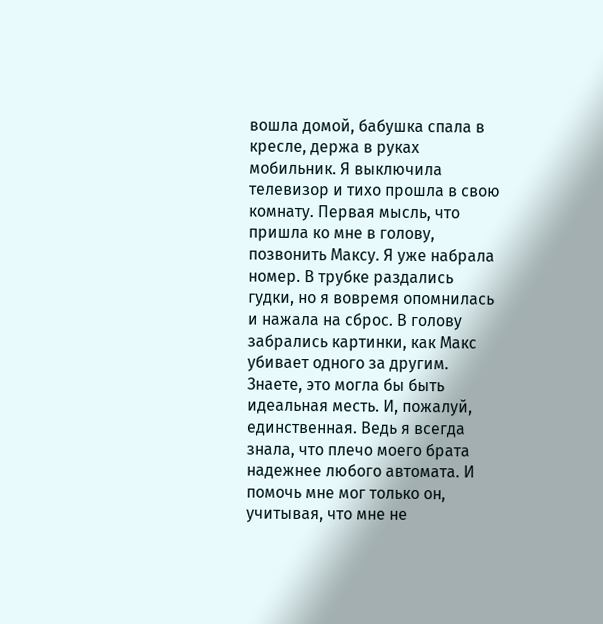вошла домой, бабушка спала в кресле, держа в руках мобильник. Я выключила телевизор и тихо прошла в свою комнату. Первая мысль, что пришла ко мне в голову, позвонить Максу. Я уже набрала номер. В трубке раздались гудки, но я вовремя опомнилась и нажала на сброс. В голову забрались картинки, как Макс убивает одного за другим. Знаете, это могла бы быть идеальная месть. И, пожалуй, единственная. Ведь я всегда знала, что плечо моего брата надежнее любого автомата. И помочь мне мог только он, учитывая, что мне не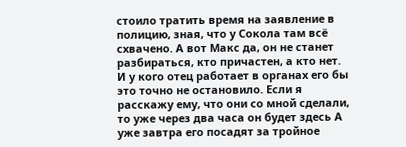стоило тратить время на заявление в полицию, зная, что у Сокола там всё схвачено. А вот Макс да, он не станет разбираться, кто причастен, а кто нет. И у кого отец работает в органах его бы это точно не остановило. Если я расскажу ему, что они со мной сделали, то уже через два часа он будет здесь А уже завтра его посадят за тройное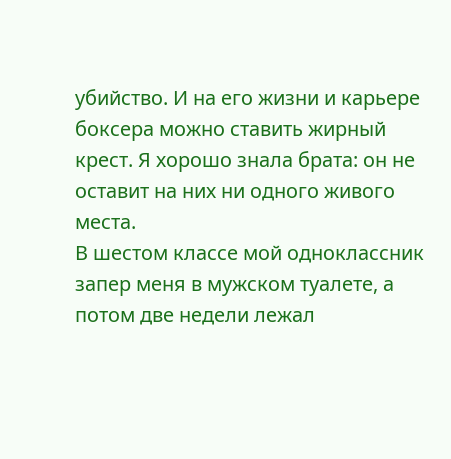убийство. И на его жизни и карьере боксера можно ставить жирный крест. Я хорошо знала брата: он не оставит на них ни одного живого места.
В шестом классе мой одноклассник запер меня в мужском туалете, а потом две недели лежал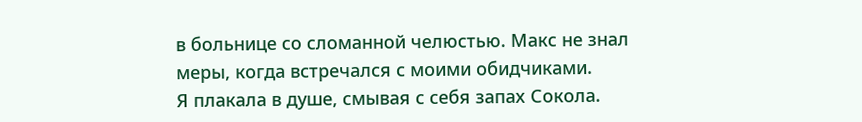в больнице со сломанной челюстью. Макс не знал меры, когда встречался с моими обидчиками.
Я плакала в душе, смывая с себя запах Сокола.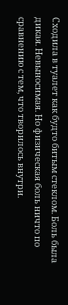Сходила в туалет как будто битым стеклом. Боль была дикая. Невыносимая. Но физическая боль ничто по сравнению с тем, что творилось внутри.